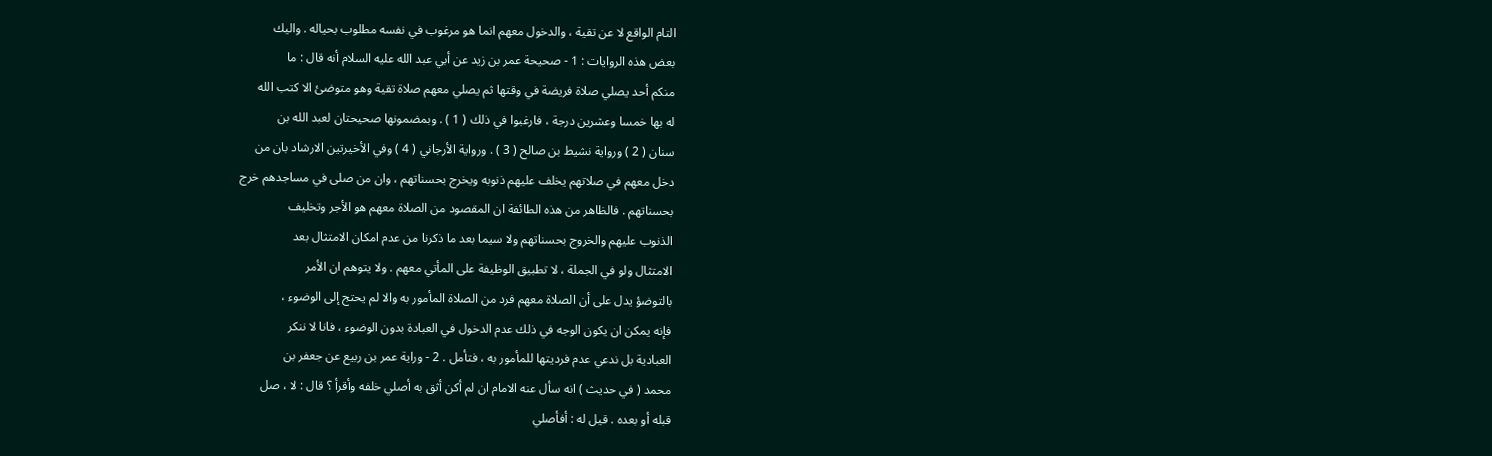التام الواقع لا عن تقية ، والدخول معهم انما هو مرغوب في نفسه مطلوب بحياله . واليك
بعض هذه الروايات : 1 - صحيحة عمر بن زيد عن أبي عبد الله عليه السلام أنه قال : ما
منكم أحد يصلي صلاة فريضة في وقتها ثم يصلي معهم صلاة تقية وهو متوضئ الا كتب الله
له بها خمسا وعشرين درجة ، فارغبوا في ذلك ( 1 ) . وبمضمونها صحيحتان لعبد الله بن
سنان ( 2 ) ورواية نشيط بن صالح ( 3 ) . ورواية الأرجاني ( 4 ) وفي الأخيرتين الارشاد بان من
دخل معهم في صلاتهم يخلف عليهم ذنوبه ويخرج بحسناتهم ، وان من صلى في مساجدهم خرج
بحسناتهم . فالظاهر من هذه الطائفة ان المقصود من الصلاة معهم هو الأجر وتخليف
الذنوب عليهم والخروج بحسناتهم ولا سيما بعد ما ذكرنا من عدم امكان الامتثال بعد
الامتثال ولو في الجملة ، لا تطبيق الوظيفة على المأتي معهم . ولا يتوهم ان الأمر
بالتوضؤ يدل على أن الصلاة معهم فرد من الصلاة المأمور به والا لم يحتج إلى الوضوء ،
فإنه يمكن ان يكون الوجه في ذلك عدم الدخول في العبادة بدون الوضوء ، فانا لا ننكر
العبادية بل ندعي عدم فرديتها للمأمور به ، فتأمل . 2 - وراية عمر بن ربيع عن جعفر بن
محمد ( في حديث ) انه سأل عنه الامام ان لم أكن أثق به أصلي خلفه وأقرأ ؟ قال : لا ، صل
قبله أو بعده . قيل له : أفأصلي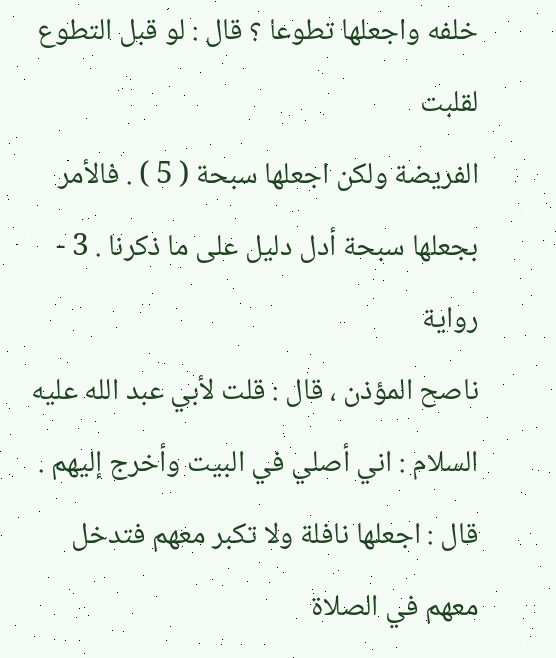خلفه واجعلها تطوعا ؟ قال : لو قبل التطوع لقلبت
الفريضة ولكن اجعلها سبحة ( 5 ) . فالأمر بجعلها سبحة أدل دليل على ما ذكرنا . 3 - رواية
ناصح المؤذن ، قال : قلت لأبي عبد الله عليه السلام : اني أصلي في البيت وأخرج إليهم .
قال : اجعلها نافلة ولا تكبر معهم فتدخل معهم في الصلاة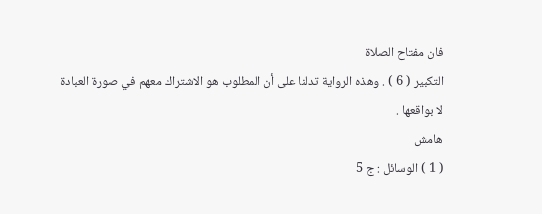فان مفتاح الصلاة
التكبير ( 6 ) . وهذه الرواية تدلنا على أن المطلوب هو الاشتراك معهم في صورة العبادة
لا بواقعها .
هامش
( 1 ) الوسائل : ج 5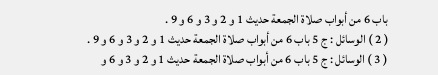باب 6 من أبواب صلاة الجمعة حديث 1 و 2 و 3 و 6 و 9 .
( 2 ) الوسائل : ج 5 باب 6 من أبواب صلاة الجمعة حديث 1 و 2 و 3 و 6 و 9 .
( 3 ) الوسائل : ج 5 باب 6 من أبواب صلاة الجمعة حديث 1 و 2 و 3 و 6 و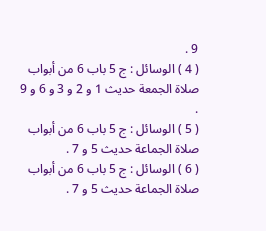9 .
( 4 ) الوسائل : ج 5 باب 6 من أبواب صلاة الجمعة حديث 1 و 2 و 3 و 6 و 9 .
( 5 ) الوسائل : ج 5 باب 6 من أبواب صلاة الجماعة حديث 5 و 7 .
( 6 ) الوسائل : ج 5 باب 6 من أبواب صلاة الجماعة حديث 5 و 7 .